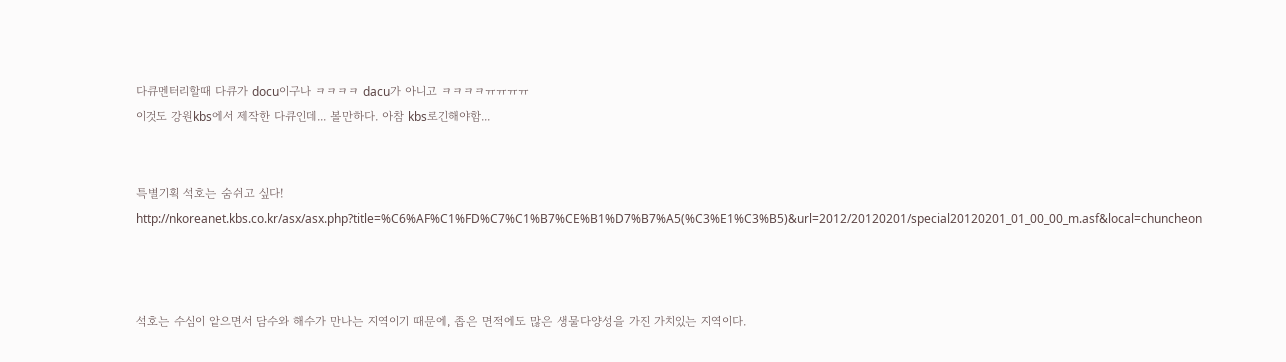다큐멘터리할때 다큐가 docu이구나 ㅋㅋㅋㅋ dacu가 아니고 ㅋㅋㅋㅋㅠㅠㅠㅠ
이것도 강원kbs에서 제작한 다큐인데... 볼만하다. 아참 kbs로긴해야함...


특별기획 석호는 숨쉬고 싶다!
http://nkoreanet.kbs.co.kr/asx/asx.php?title=%C6%AF%C1%FD%C7%C1%B7%CE%B1%D7%B7%A5(%C3%E1%C3%B5)&url=2012/20120201/special20120201_01_00_00_m.asf&local=chuncheon



석호는 수심이 앝으면서 담수와 해수가 만나는 지역이기 때문에, 좁은 면적에도 많은 생물다양성을 가진 가치있는 지역이다.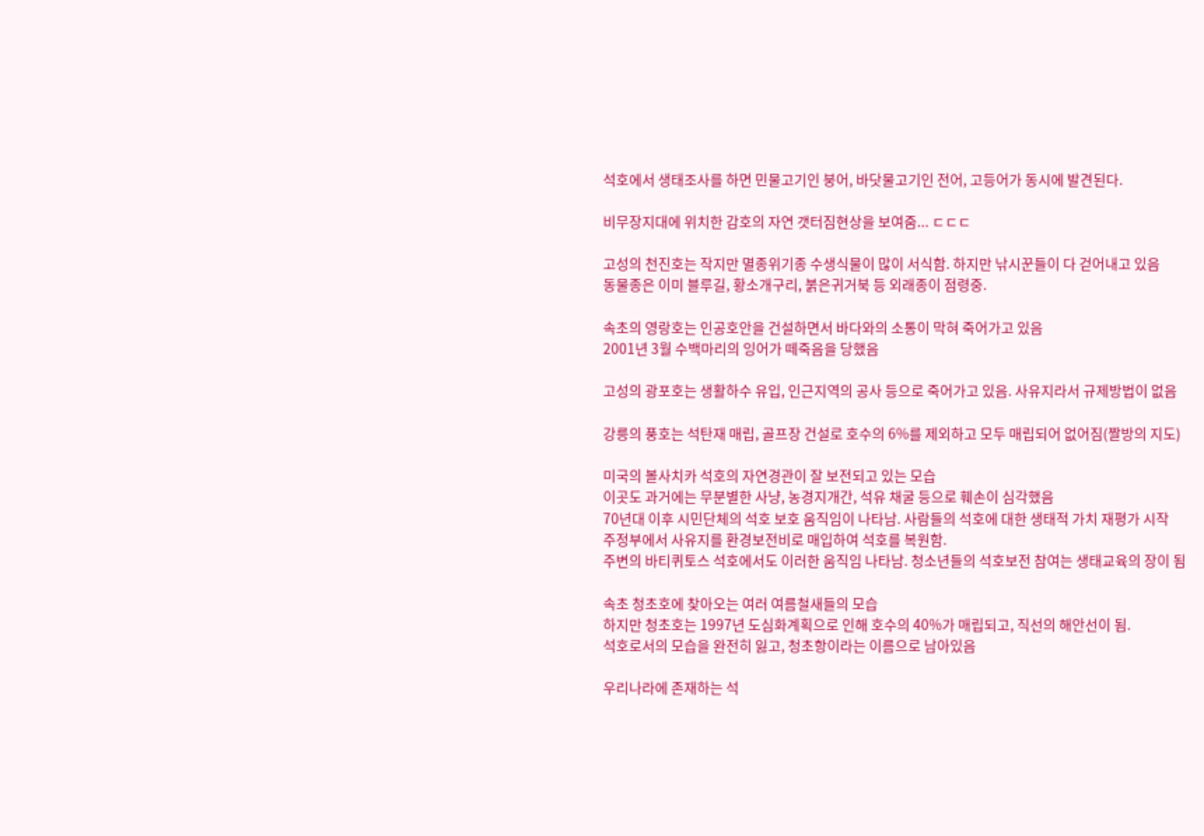석호에서 생태조사를 하면 민물고기인 붕어, 바닷물고기인 전어, 고등어가 동시에 발견된다.

비무장지대에 위치한 감호의 자연 갯터짐현상을 보여줌... ㄷㄷㄷ

고성의 천진호는 작지만 멸종위기종 수생식물이 많이 서식함. 하지만 낚시꾼들이 다 걷어내고 있음
동물종은 이미 블루길, 황소개구리, 붉은귀거북 등 외래종이 점령중.

속초의 영랑호는 인공호안을 건설하면서 바다와의 소통이 막혀 죽어가고 있음
2001년 3월 수백마리의 잉어가 떼죽음을 당했음

고성의 광포호는 생활하수 유입, 인근지역의 공사 등으로 죽어가고 있음. 사유지라서 규제방법이 없음

강릉의 풍호는 석탄재 매립, 골프장 건설로 호수의 6%를 제외하고 모두 매립되어 없어짐(짤방의 지도)

미국의 볼사치카 석호의 자연경관이 잘 보전되고 있는 모습
이곳도 과거에는 무분별한 사냥, 농경지개간, 석유 채굴 등으로 훼손이 심각했음
70년대 이후 시민단체의 석호 보호 움직임이 나타남. 사람들의 석호에 대한 생태적 가치 재평가 시작
주정부에서 사유지를 환경보전비로 매입하여 석호를 복원함.
주변의 바티퀴토스 석호에서도 이러한 움직임 나타남. 청소년들의 석호보전 참여는 생태교육의 장이 됨

속초 청초호에 찾아오는 여러 여름철새들의 모습
하지만 청초호는 1997년 도심화계획으로 인해 호수의 40%가 매립되고, 직선의 해안선이 됨.
석호로서의 모습을 완전히 잃고, 청초항이라는 이름으로 남아있음

우리나라에 존재하는 석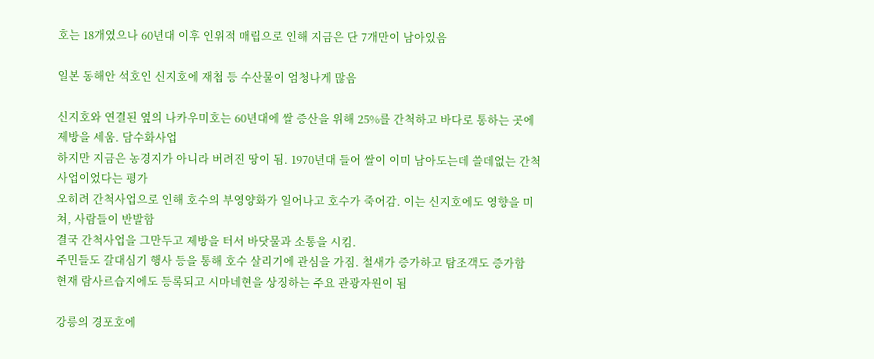호는 18개였으나 60년대 이후 인위적 매립으로 인해 지금은 단 7개만이 남아있음

일본 동해안 석호인 신지호에 재첩 등 수산물이 엄청나게 많음

신지호와 연결된 옆의 나카우미호는 60년대에 쌀 증산을 위해 25%를 간척하고 바다로 통하는 곳에 제방을 세움. 담수화사업
하지만 지금은 농경지가 아니라 버려진 땅이 됨. 1970년대 들어 쌀이 이미 남아도는데 쓸데없는 간척사업이었다는 평가
오히려 간척사업으로 인해 호수의 부영양화가 일어나고 호수가 죽어감. 이는 신지호에도 영향을 미쳐, 사람들이 반발함
결국 간척사업을 그만두고 제방을 터서 바닷물과 소통을 시킴.
주민들도 갈대심기 행사 등을 통해 호수 살리기에 관심을 가짐. 철새가 증가하고 탐조객도 증가함
현재 람사르습지에도 등록되고 시마네현을 상징하는 주요 관광자원이 됨

강릉의 경포호에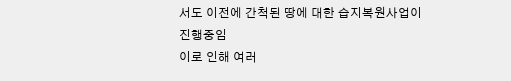서도 이전에 간척된 땅에 대한 습지복원사업이 진행중임
이로 인해 여러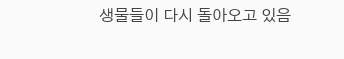생물들이 다시 돌아오고 있음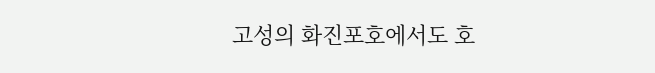고성의 화진포호에서도 호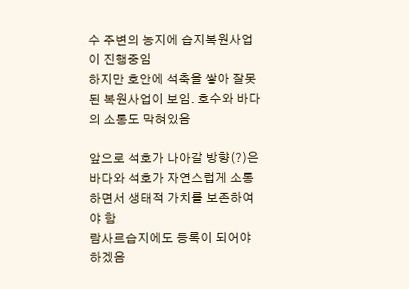수 주변의 농지에 습지복원사업이 진행중임
하지만 호안에 석축을 쌓아 잘못된 복원사업이 보임. 호수와 바다의 소통도 막혀있음

앞으로 석호가 나아갈 방향(?)은
바다와 석호가 자연스럽게 소통하면서 생태적 가치를 보존하여야 함
람사르습지에도 등록이 되어야 하겠음